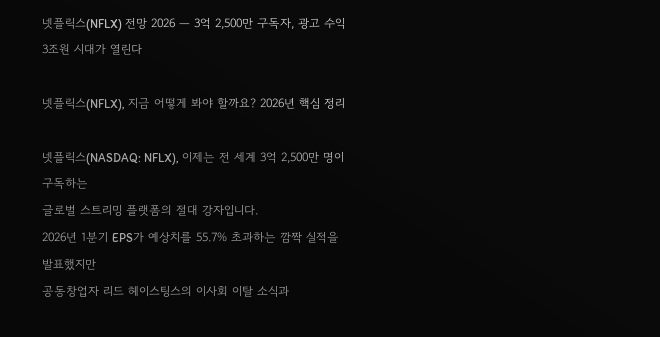넷플릭스(NFLX) 전망 2026 — 3억 2,500만 구독자, 광고 수익 3조원 시대가 열린다

넷플릭스(NFLX), 지금 어떻게 봐야 할까요? 2026년 핵심 정리

넷플릭스(NASDAQ: NFLX), 이제는 전 세계 3억 2,500만 명이 구독하는
글로벌 스트리밍 플랫폼의 절대 강자입니다.
2026년 1분기 EPS가 예상치를 55.7% 초과하는 깜짝 실적을 발표했지만
공동창업자 리드 헤이스팅스의 이사회 이탈 소식과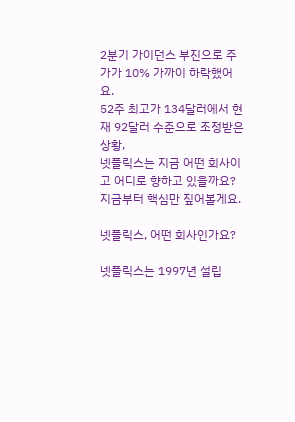2분기 가이던스 부진으로 주가가 10% 가까이 하락했어요.
52주 최고가 134달러에서 현재 92달러 수준으로 조정받은 상황,
넷플릭스는 지금 어떤 회사이고 어디로 향하고 있을까요?
지금부터 핵심만 짚어볼게요.

넷플릭스, 어떤 회사인가요?

넷플릭스는 1997년 설립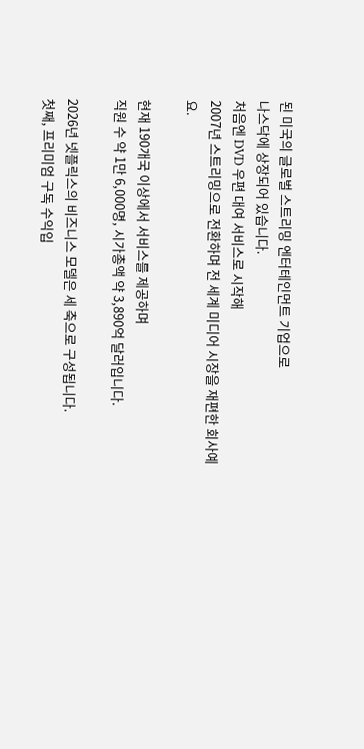된 미국의 글로벌 스트리밍 엔터테인먼트 기업으로
나스닥에 상장되어 있습니다.
처음엔 DVD 우편 대여 서비스로 시작해
2007년 스트리밍으로 전환하며 전 세계 미디어 시장을 재편한 회사예요.

현재 190개국 이상에서 서비스를 제공하며
직원 수 약 1만 6,000명, 시가총액 약 3,890억 달러입니다.

2026년 넷플릭스의 비즈니스 모델은 세 축으로 구성됩니다.
첫째, 프리미엄 구독 수익입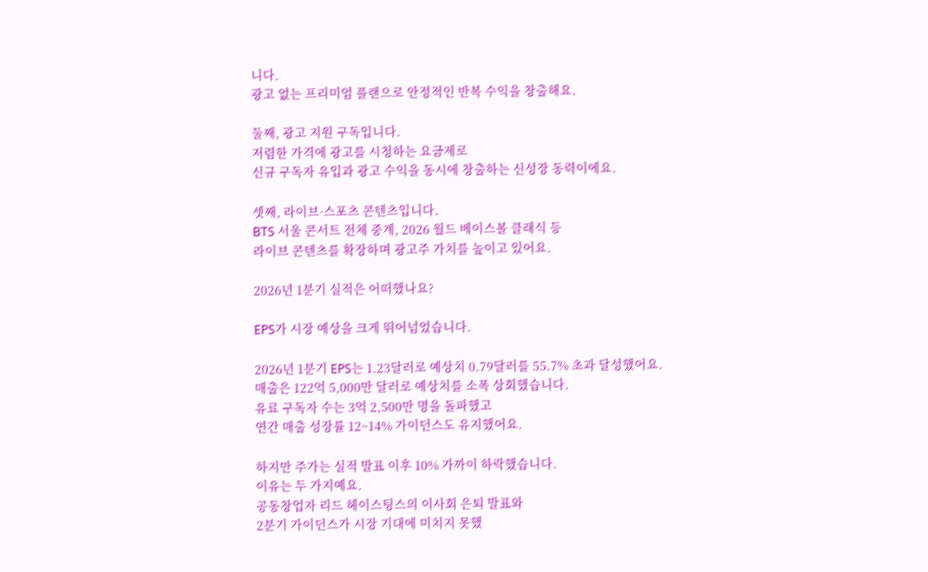니다.
광고 없는 프리미엄 플랜으로 안정적인 반복 수익을 창출해요.

둘째, 광고 지원 구독입니다.
저렴한 가격에 광고를 시청하는 요금제로
신규 구독자 유입과 광고 수익을 동시에 창출하는 신성장 동력이에요.

셋째, 라이브·스포츠 콘텐츠입니다.
BTS 서울 콘서트 전체 중계, 2026 월드 베이스볼 클래식 등
라이브 콘텐츠를 확장하며 광고주 가치를 높이고 있어요.

2026년 1분기 실적은 어떠했나요?

EPS가 시장 예상을 크게 뛰어넘었습니다.

2026년 1분기 EPS는 1.23달러로 예상치 0.79달러를 55.7% 초과 달성했어요.
매출은 122억 5,000만 달러로 예상치를 소폭 상회했습니다.
유료 구독자 수는 3억 2,500만 명을 돌파했고
연간 매출 성장률 12~14% 가이던스도 유지했어요.

하지만 주가는 실적 발표 이후 10% 가까이 하락했습니다.
이유는 두 가지예요.
공동창업자 리드 헤이스팅스의 이사회 은퇴 발표와
2분기 가이던스가 시장 기대에 미치지 못했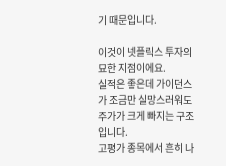기 때문입니다.

이것이 넷플릭스 투자의 묘한 지점이에요.
실적은 좋은데 가이던스가 조금만 실망스러워도
주가가 크게 빠지는 구조입니다.
고평가 종목에서 흔히 나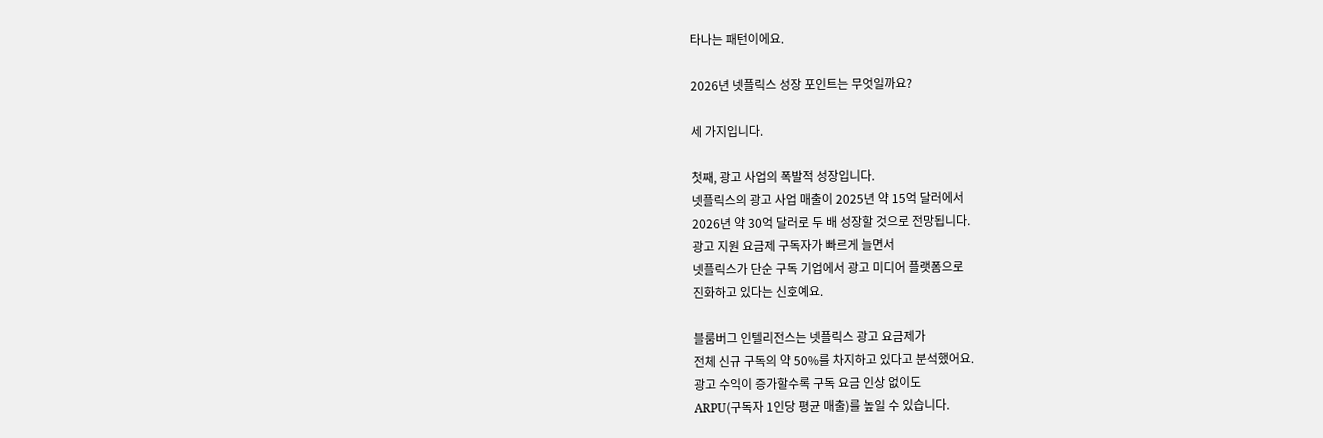타나는 패턴이에요.

2026년 넷플릭스 성장 포인트는 무엇일까요?

세 가지입니다.

첫째, 광고 사업의 폭발적 성장입니다.
넷플릭스의 광고 사업 매출이 2025년 약 15억 달러에서
2026년 약 30억 달러로 두 배 성장할 것으로 전망됩니다.
광고 지원 요금제 구독자가 빠르게 늘면서
넷플릭스가 단순 구독 기업에서 광고 미디어 플랫폼으로
진화하고 있다는 신호예요.

블룸버그 인텔리전스는 넷플릭스 광고 요금제가
전체 신규 구독의 약 50%를 차지하고 있다고 분석했어요.
광고 수익이 증가할수록 구독 요금 인상 없이도
ARPU(구독자 1인당 평균 매출)를 높일 수 있습니다.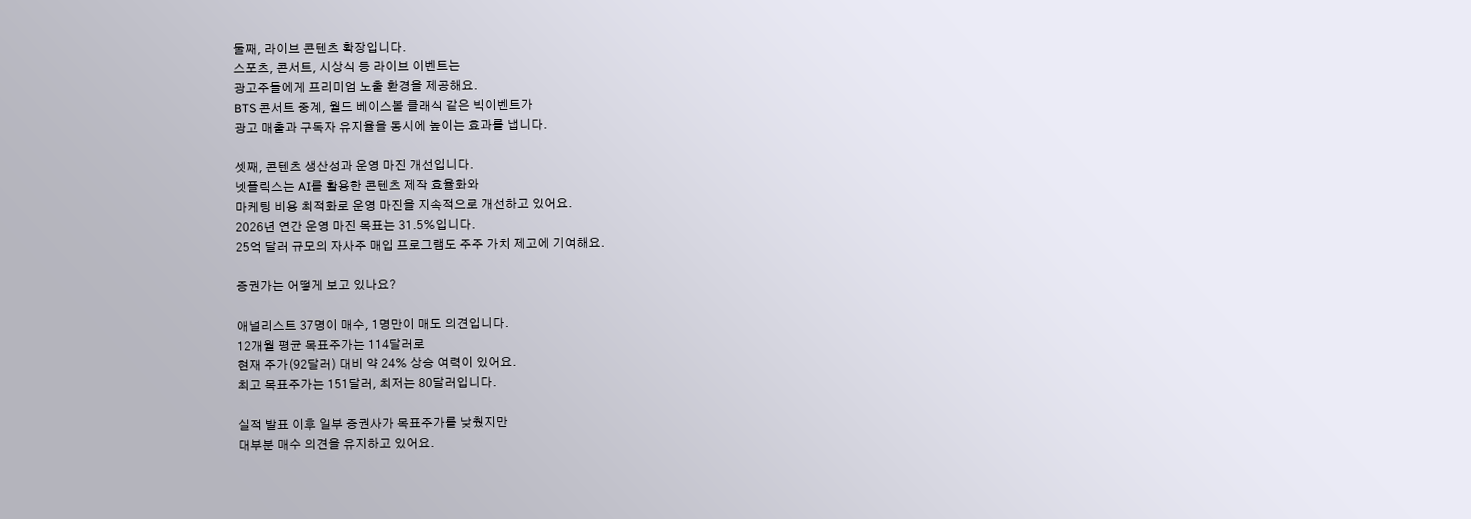둘째, 라이브 콘텐츠 확장입니다.
스포츠, 콘서트, 시상식 등 라이브 이벤트는
광고주들에게 프리미엄 노출 환경을 제공해요.
BTS 콘서트 중계, 월드 베이스볼 클래식 같은 빅이벤트가
광고 매출과 구독자 유지율을 동시에 높이는 효과를 냅니다.

셋째, 콘텐츠 생산성과 운영 마진 개선입니다.
넷플릭스는 AI를 활용한 콘텐츠 제작 효율화와
마케팅 비용 최적화로 운영 마진을 지속적으로 개선하고 있어요.
2026년 연간 운영 마진 목표는 31.5%입니다.
25억 달러 규모의 자사주 매입 프로그램도 주주 가치 제고에 기여해요.

증권가는 어떻게 보고 있나요?

애널리스트 37명이 매수, 1명만이 매도 의견입니다.
12개월 평균 목표주가는 114달러로
현재 주가(92달러) 대비 약 24% 상승 여력이 있어요.
최고 목표주가는 151달러, 최저는 80달러입니다.

실적 발표 이후 일부 증권사가 목표주가를 낮췄지만
대부분 매수 의견을 유지하고 있어요.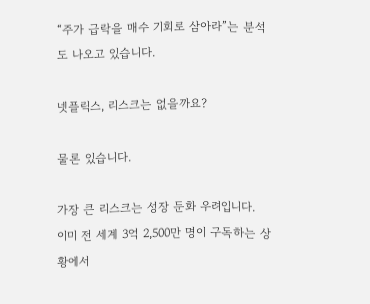“주가 급락을 매수 기회로 삼아라”는 분석도 나오고 있습니다.

넷플릭스, 리스크는 없을까요?

물론 있습니다.

가장 큰 리스크는 성장 둔화 우려입니다.
이미 전 세계 3억 2,500만 명이 구독하는 상황에서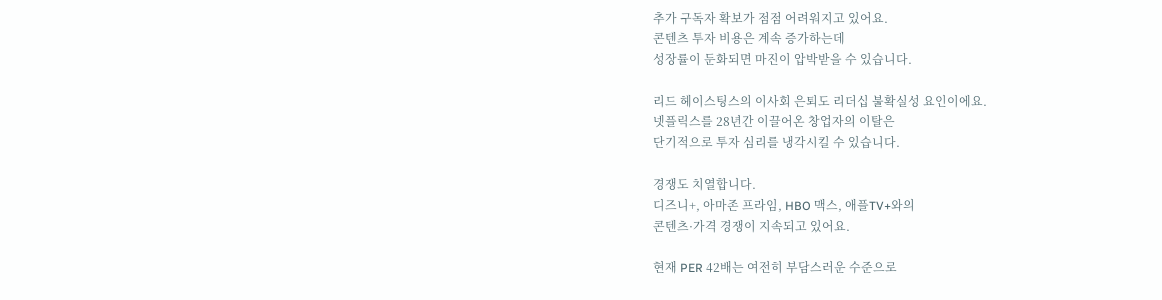추가 구독자 확보가 점점 어려워지고 있어요.
콘텐츠 투자 비용은 계속 증가하는데
성장률이 둔화되면 마진이 압박받을 수 있습니다.

리드 헤이스팅스의 이사회 은퇴도 리더십 불확실성 요인이에요.
넷플릭스를 28년간 이끌어온 창업자의 이탈은
단기적으로 투자 심리를 냉각시킬 수 있습니다.

경쟁도 치열합니다.
디즈니+, 아마존 프라임, HBO 맥스, 애플TV+와의
콘텐츠·가격 경쟁이 지속되고 있어요.

현재 PER 42배는 여전히 부담스러운 수준으로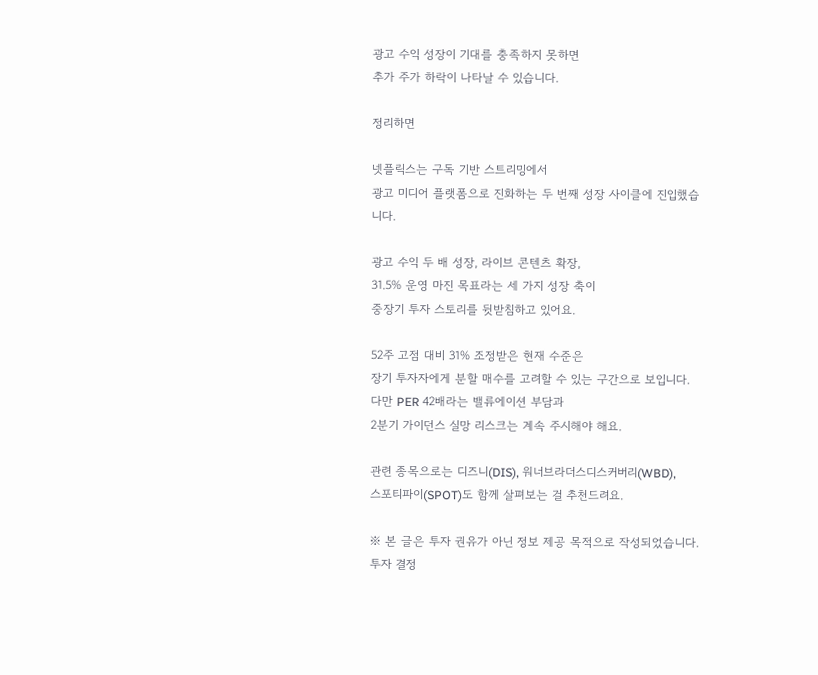광고 수익 성장이 기대를 충족하지 못하면
추가 주가 하락이 나타날 수 있습니다.

정리하면

넷플릭스는 구독 기반 스트리밍에서
광고 미디어 플랫폼으로 진화하는 두 번째 성장 사이클에 진입했습니다.

광고 수익 두 배 성장, 라이브 콘텐츠 확장,
31.5% 운영 마진 목표라는 세 가지 성장 축이
중장기 투자 스토리를 뒷받침하고 있어요.

52주 고점 대비 31% 조정받은 현재 수준은
장기 투자자에게 분할 매수를 고려할 수 있는 구간으로 보입니다.
다만 PER 42배라는 밸류에이션 부담과
2분기 가이던스 실망 리스크는 계속 주시해야 해요.

관련 종목으로는 디즈니(DIS), 워너브라더스디스커버리(WBD),
스포티파이(SPOT)도 함께 살펴보는 걸 추천드려요.

※ 본 글은 투자 권유가 아닌 정보 제공 목적으로 작성되었습니다.
투자 결정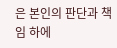은 본인의 판단과 책임 하에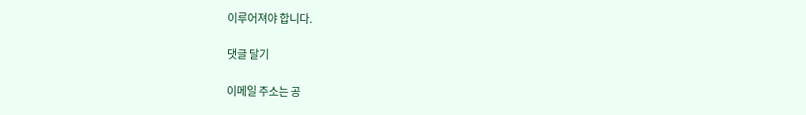이루어져야 합니다.

댓글 달기

이메일 주소는 공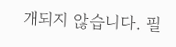개되지 않습니다. 필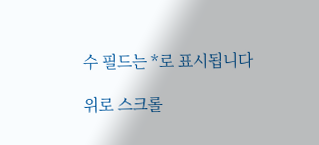수 필드는 *로 표시됩니다

위로 스크롤